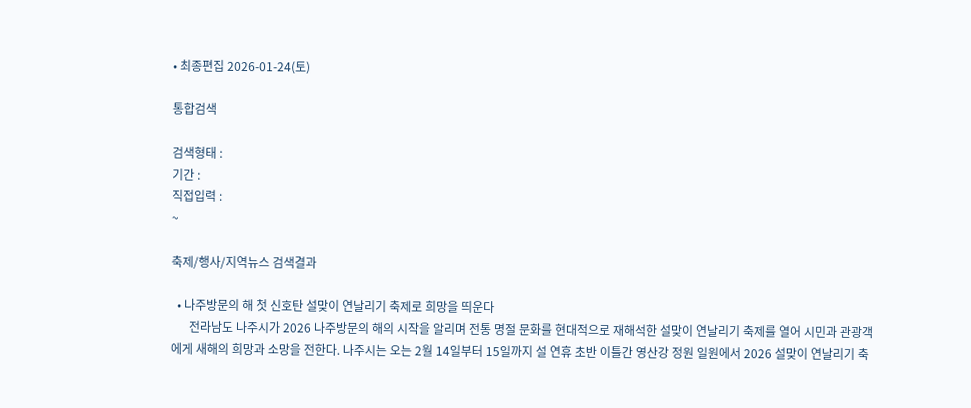• 최종편집 2026-01-24(토)

통합검색

검색형태 :
기간 :
직접입력 :
~

축제/행사/지역뉴스 검색결과

  • 나주방문의 해 첫 신호탄 설맞이 연날리기 축제로 희망을 띄운다
      전라남도 나주시가 2026 나주방문의 해의 시작을 알리며 전통 명절 문화를 현대적으로 재해석한 설맞이 연날리기 축제를 열어 시민과 관광객에게 새해의 희망과 소망을 전한다. 나주시는 오는 2월 14일부터 15일까지 설 연휴 초반 이틀간 영산강 정원 일원에서 2026 설맞이 연날리기 축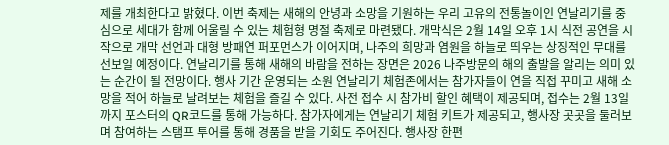제를 개최한다고 밝혔다. 이번 축제는 새해의 안녕과 소망을 기원하는 우리 고유의 전통놀이인 연날리기를 중심으로 세대가 함께 어울릴 수 있는 체험형 명절 축제로 마련됐다. 개막식은 2월 14일 오후 1시 식전 공연을 시작으로 개막 선언과 대형 방패연 퍼포먼스가 이어지며, 나주의 희망과 염원을 하늘로 띄우는 상징적인 무대를 선보일 예정이다. 연날리기를 통해 새해의 바람을 전하는 장면은 2026 나주방문의 해의 출발을 알리는 의미 있는 순간이 될 전망이다. 행사 기간 운영되는 소원 연날리기 체험존에서는 참가자들이 연을 직접 꾸미고 새해 소망을 적어 하늘로 날려보는 체험을 즐길 수 있다. 사전 접수 시 참가비 할인 혜택이 제공되며, 접수는 2월 13일까지 포스터의 QR코드를 통해 가능하다. 참가자에게는 연날리기 체험 키트가 제공되고, 행사장 곳곳을 둘러보며 참여하는 스탬프 투어를 통해 경품을 받을 기회도 주어진다. 행사장 한편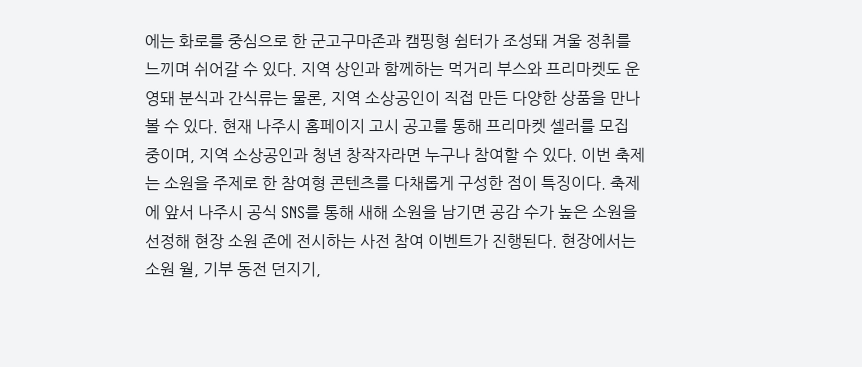에는 화로를 중심으로 한 군고구마존과 캠핑형 쉼터가 조성돼 겨울 정취를 느끼며 쉬어갈 수 있다. 지역 상인과 함께하는 먹거리 부스와 프리마켓도 운영돼 분식과 간식류는 물론, 지역 소상공인이 직접 만든 다양한 상품을 만나볼 수 있다. 현재 나주시 홈페이지 고시 공고를 통해 프리마켓 셀러를 모집 중이며, 지역 소상공인과 청년 창작자라면 누구나 참여할 수 있다. 이번 축제는 소원을 주제로 한 참여형 콘텐츠를 다채롭게 구성한 점이 특징이다. 축제에 앞서 나주시 공식 SNS를 통해 새해 소원을 남기면 공감 수가 높은 소원을 선정해 현장 소원 존에 전시하는 사전 참여 이벤트가 진행된다. 현장에서는 소원 월, 기부 동전 던지기,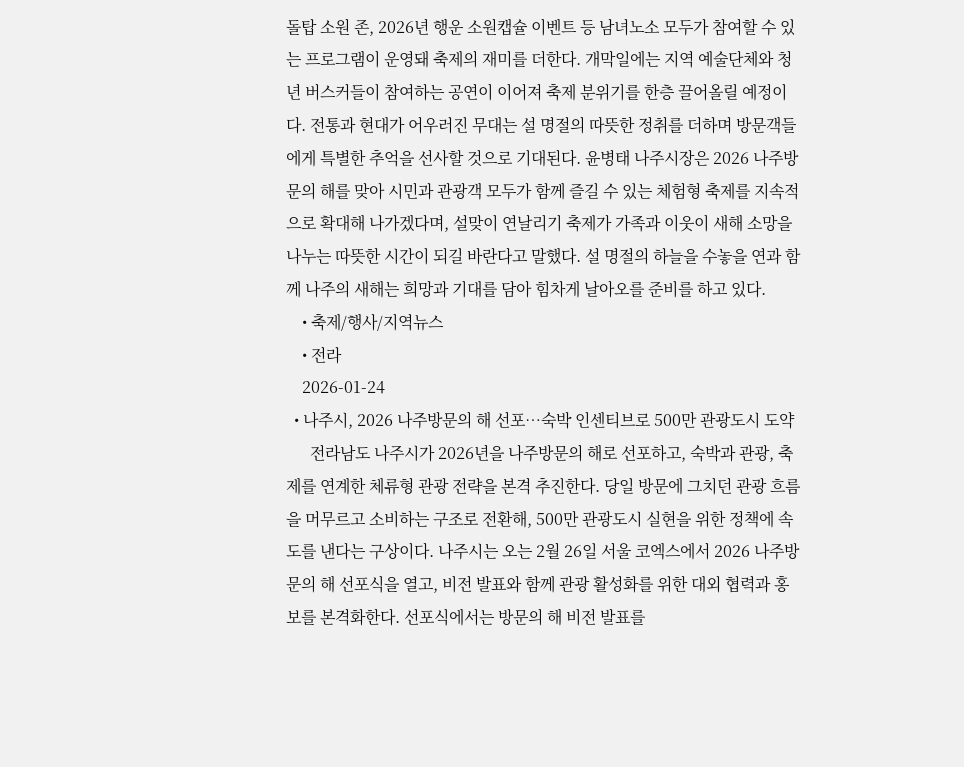돌탑 소원 존, 2026년 행운 소원캡슐 이벤트 등 남녀노소 모두가 참여할 수 있는 프로그램이 운영돼 축제의 재미를 더한다. 개막일에는 지역 예술단체와 청년 버스커들이 참여하는 공연이 이어져 축제 분위기를 한층 끌어올릴 예정이다. 전통과 현대가 어우러진 무대는 설 명절의 따뜻한 정취를 더하며 방문객들에게 특별한 추억을 선사할 것으로 기대된다. 윤병태 나주시장은 2026 나주방문의 해를 맞아 시민과 관광객 모두가 함께 즐길 수 있는 체험형 축제를 지속적으로 확대해 나가겠다며, 설맞이 연날리기 축제가 가족과 이웃이 새해 소망을 나누는 따뜻한 시간이 되길 바란다고 말했다. 설 명절의 하늘을 수놓을 연과 함께 나주의 새해는 희망과 기대를 담아 힘차게 날아오를 준비를 하고 있다.
    • 축제/행사/지역뉴스
    • 전라
    2026-01-24
  • 나주시, 2026 나주방문의 해 선포…숙박 인센티브로 500만 관광도시 도약
      전라남도 나주시가 2026년을 나주방문의 해로 선포하고, 숙박과 관광, 축제를 연계한 체류형 관광 전략을 본격 추진한다. 당일 방문에 그치던 관광 흐름을 머무르고 소비하는 구조로 전환해, 500만 관광도시 실현을 위한 정책에 속도를 낸다는 구상이다. 나주시는 오는 2월 26일 서울 코엑스에서 2026 나주방문의 해 선포식을 열고, 비전 발표와 함께 관광 활성화를 위한 대외 협력과 홍보를 본격화한다. 선포식에서는 방문의 해 비전 발표를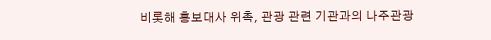비롯해 홍보대사 위촉, 관광 관련 기관과의 나주관광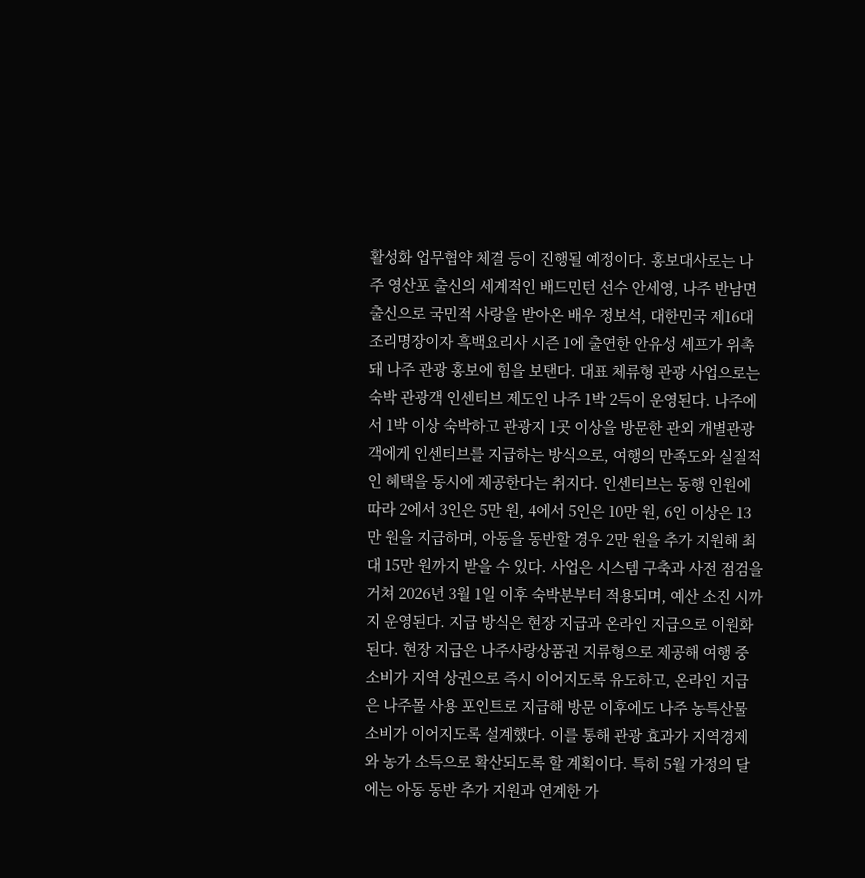활성화 업무협약 체결 등이 진행될 예정이다. 홍보대사로는 나주 영산포 출신의 세계적인 배드민턴 선수 안세영, 나주 반남면 출신으로 국민적 사랑을 받아온 배우 정보석, 대한민국 제16대 조리명장이자 흑백요리사 시즌 1에 출연한 안유성 셰프가 위촉돼 나주 관광 홍보에 힘을 보탠다. 대표 체류형 관광 사업으로는 숙박 관광객 인센티브 제도인 나주 1박 2득이 운영된다. 나주에서 1박 이상 숙박하고 관광지 1곳 이상을 방문한 관외 개별관광객에게 인센티브를 지급하는 방식으로, 여행의 만족도와 실질적인 혜택을 동시에 제공한다는 취지다. 인센티브는 동행 인원에 따라 2에서 3인은 5만 원, 4에서 5인은 10만 원, 6인 이상은 13만 원을 지급하며, 아동을 동반할 경우 2만 원을 추가 지원해 최대 15만 원까지 받을 수 있다. 사업은 시스템 구축과 사전 점검을 거쳐 2026년 3월 1일 이후 숙박분부터 적용되며, 예산 소진 시까지 운영된다. 지급 방식은 현장 지급과 온라인 지급으로 이원화된다. 현장 지급은 나주사랑상품권 지류형으로 제공해 여행 중 소비가 지역 상권으로 즉시 이어지도록 유도하고, 온라인 지급은 나주몰 사용 포인트로 지급해 방문 이후에도 나주 농특산물 소비가 이어지도록 설계했다. 이를 통해 관광 효과가 지역경제와 농가 소득으로 확산되도록 할 계획이다. 특히 5월 가정의 달에는 아동 동반 추가 지원과 연계한 가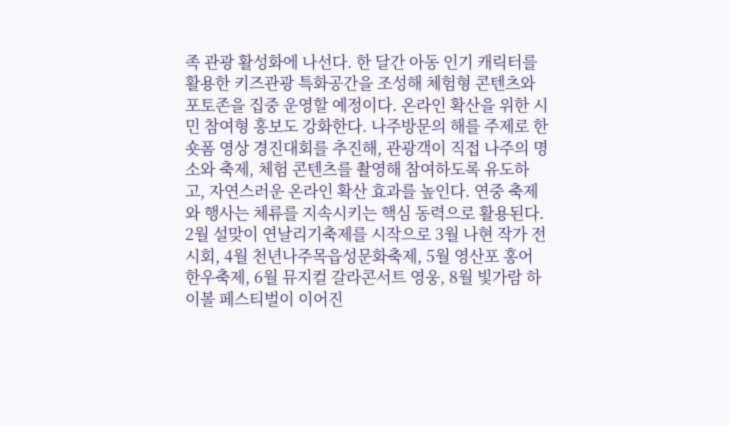족 관광 활성화에 나선다. 한 달간 아동 인기 캐릭터를 활용한 키즈관광 특화공간을 조성해 체험형 콘텐츠와 포토존을 집중 운영할 예정이다. 온라인 확산을 위한 시민 참여형 홍보도 강화한다. 나주방문의 해를 주제로 한 숏폼 영상 경진대회를 추진해, 관광객이 직접 나주의 명소와 축제, 체험 콘텐츠를 촬영해 참여하도록 유도하고, 자연스러운 온라인 확산 효과를 높인다. 연중 축제와 행사는 체류를 지속시키는 핵심 동력으로 활용된다. 2월 설맞이 연날리기축제를 시작으로 3월 나현 작가 전시회, 4월 천년나주목읍성문화축제, 5월 영산포 홍어 한우축제, 6월 뮤지컬 갈라콘서트 영웅, 8월 빛가람 하이볼 페스티벌이 이어진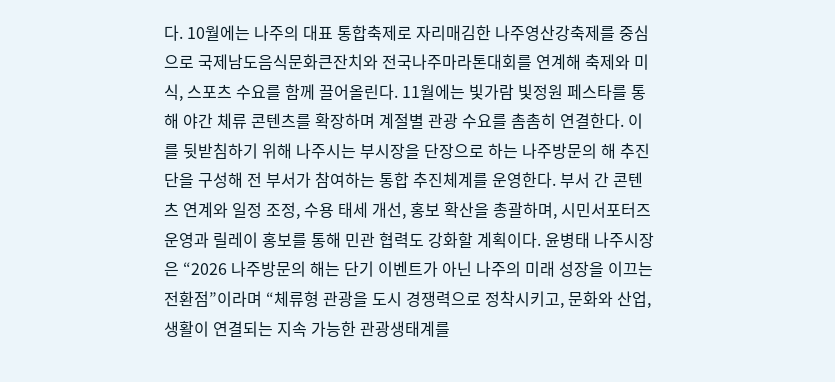다. 10월에는 나주의 대표 통합축제로 자리매김한 나주영산강축제를 중심으로 국제남도음식문화큰잔치와 전국나주마라톤대회를 연계해 축제와 미식, 스포츠 수요를 함께 끌어올린다. 11월에는 빛가람 빛정원 페스타를 통해 야간 체류 콘텐츠를 확장하며 계절별 관광 수요를 촘촘히 연결한다. 이를 뒷받침하기 위해 나주시는 부시장을 단장으로 하는 나주방문의 해 추진단을 구성해 전 부서가 참여하는 통합 추진체계를 운영한다. 부서 간 콘텐츠 연계와 일정 조정, 수용 태세 개선, 홍보 확산을 총괄하며, 시민서포터즈 운영과 릴레이 홍보를 통해 민관 협력도 강화할 계획이다. 윤병태 나주시장은 “2026 나주방문의 해는 단기 이벤트가 아닌 나주의 미래 성장을 이끄는 전환점”이라며 “체류형 관광을 도시 경쟁력으로 정착시키고, 문화와 산업, 생활이 연결되는 지속 가능한 관광생태계를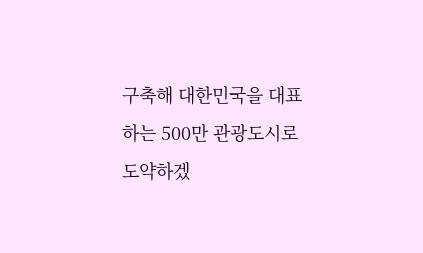구축해 대한민국을 대표하는 500만 관광도시로 도약하겠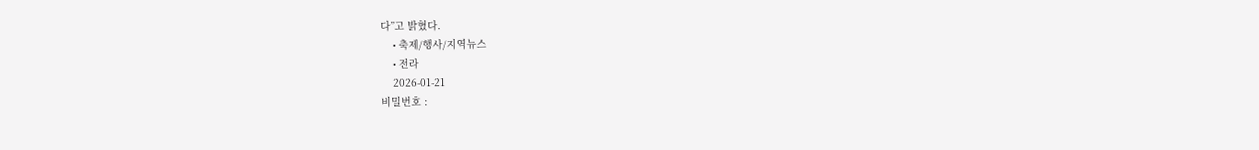다”고 밝혔다.
    • 축제/행사/지역뉴스
    • 전라
    2026-01-21
비밀번호 :